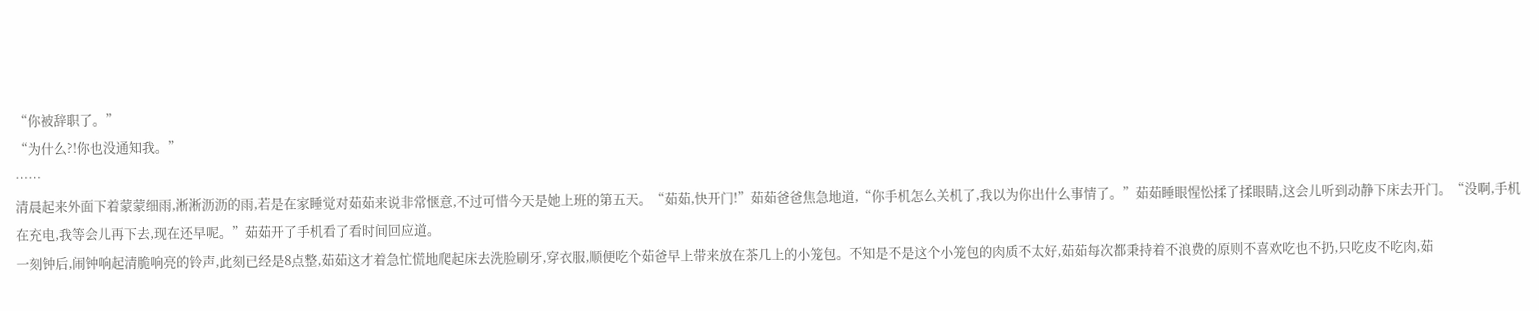“你被辞职了。”
“为什么?!你也没通知我。”
……
清晨起来外面下着蒙蒙细雨,淅淅沥沥的雨,若是在家睡觉对茹茹来说非常惬意,不过可惜今天是她上班的第五天。“茹茹,快开门!”茹茹爸爸焦急地道,“你手机怎么关机了,我以为你出什么事情了。”茹茹睡眼惺忪揉了揉眼睛,这会儿听到动静下床去开门。“没啊,手机在充电,我等会儿再下去,现在还早呢。”茹茹开了手机看了看时间回应道。
一刻钟后,闹钟响起清脆响亮的铃声,此刻已经是8点整,茹茹这才着急忙慌地爬起床去洗脸刷牙,穿衣服,顺便吃个茹爸早上带来放在茶几上的小笼包。不知是不是这个小笼包的肉质不太好,茹茹每次都秉持着不浪费的原则不喜欢吃也不扔,只吃皮不吃肉,茹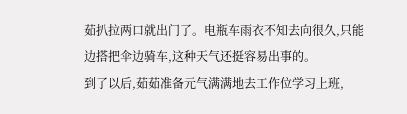茹扒拉两口就出门了。电瓶车雨衣不知去向很久,只能边搭把伞边骑车,这种天气还挺容易出事的。
到了以后,茹茹准备元气满满地去工作位学习上班,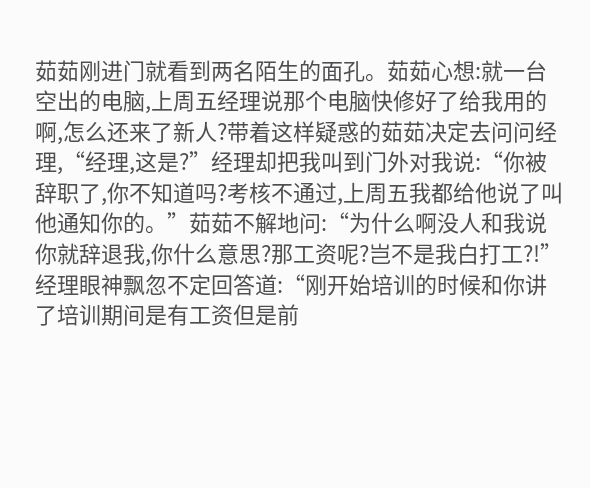茹茹刚进门就看到两名陌生的面孔。茹茹心想:就一台空出的电脑,上周五经理说那个电脑快修好了给我用的啊,怎么还来了新人?带着这样疑惑的茹茹决定去问问经理,“经理,这是?”经理却把我叫到门外对我说:“你被辞职了,你不知道吗?考核不通过,上周五我都给他说了叫他通知你的。”茹茹不解地问:“为什么啊没人和我说你就辞退我,你什么意思?那工资呢?岂不是我白打工?!”经理眼神飘忽不定回答道:“刚开始培训的时候和你讲了培训期间是有工资但是前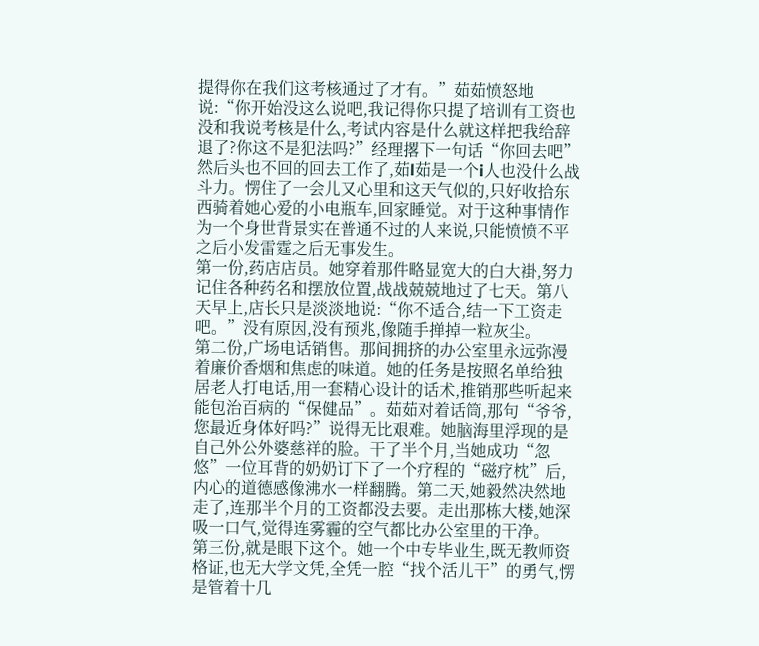提得你在我们这考核通过了才有。”茹茹愤怒地说:“你开始没这么说吧,我记得你只提了培训有工资也没和我说考核是什么,考试内容是什么就这样把我给辞退了?你这不是犯法吗?”经理撂下一句话“你回去吧”然后头也不回的回去工作了,茹l茹是一个i人也没什么战斗力。愣住了一会儿又心里和这天气似的,只好收拾东西骑着她心爱的小电瓶车,回家睡觉。对于这种事情作为一个身世背景实在普通不过的人来说,只能愤愤不平之后小发雷霆之后无事发生。
第一份,药店店员。她穿着那件略显宽大的白大褂,努力记住各种药名和摆放位置,战战兢兢地过了七天。第八天早上,店长只是淡淡地说:“你不适合,结一下工资走吧。”没有原因,没有预兆,像随手掸掉一粒灰尘。
第二份,广场电话销售。那间拥挤的办公室里永远弥漫着廉价香烟和焦虑的味道。她的任务是按照名单给独居老人打电话,用一套精心设计的话术,推销那些听起来能包治百病的“保健品”。茹茹对着话筒,那句“爷爷,您最近身体好吗?”说得无比艰难。她脑海里浮现的是自己外公外婆慈祥的脸。干了半个月,当她成功“忽悠”一位耳背的奶奶订下了一个疗程的“磁疗枕”后,内心的道德感像沸水一样翻腾。第二天,她毅然决然地走了,连那半个月的工资都没去要。走出那栋大楼,她深吸一口气,觉得连雾霾的空气都比办公室里的干净。
第三份,就是眼下这个。她一个中专毕业生,既无教师资格证,也无大学文凭,全凭一腔“找个活儿干”的勇气,愣是管着十几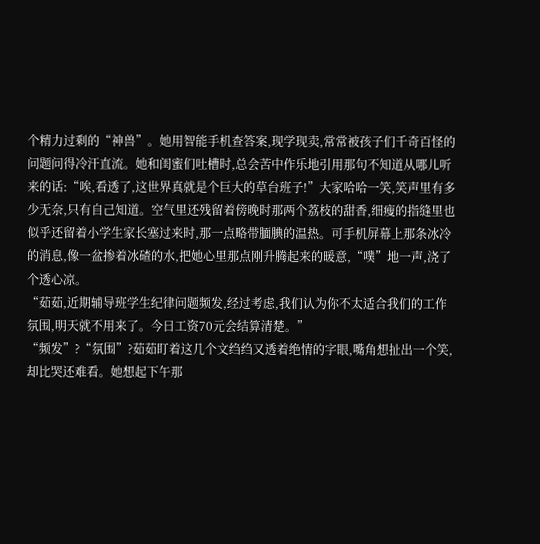个精力过剩的“神兽”。她用智能手机查答案,现学现卖,常常被孩子们千奇百怪的问题问得冷汗直流。她和闺蜜们吐槽时,总会苦中作乐地引用那句不知道从哪儿听来的话:“唉,看透了,这世界真就是个巨大的草台班子!”大家哈哈一笑,笑声里有多少无奈,只有自己知道。空气里还残留着傍晚时那两个荔枝的甜香,细瘦的指缝里也似乎还留着小学生家长塞过来时,那一点略带腼腆的温热。可手机屏幕上那条冰冷的消息,像一盆掺着冰碴的水,把她心里那点刚升腾起来的暖意,“噗”地一声,浇了个透心凉。
“茹茹,近期辅导班学生纪律问题频发,经过考虑,我们认为你不太适合我们的工作氛围,明天就不用来了。今日工资70元会结算清楚。”
“频发”?“氛围”?茹茹盯着这几个文绉绉又透着绝情的字眼,嘴角想扯出一个笑,却比哭还难看。她想起下午那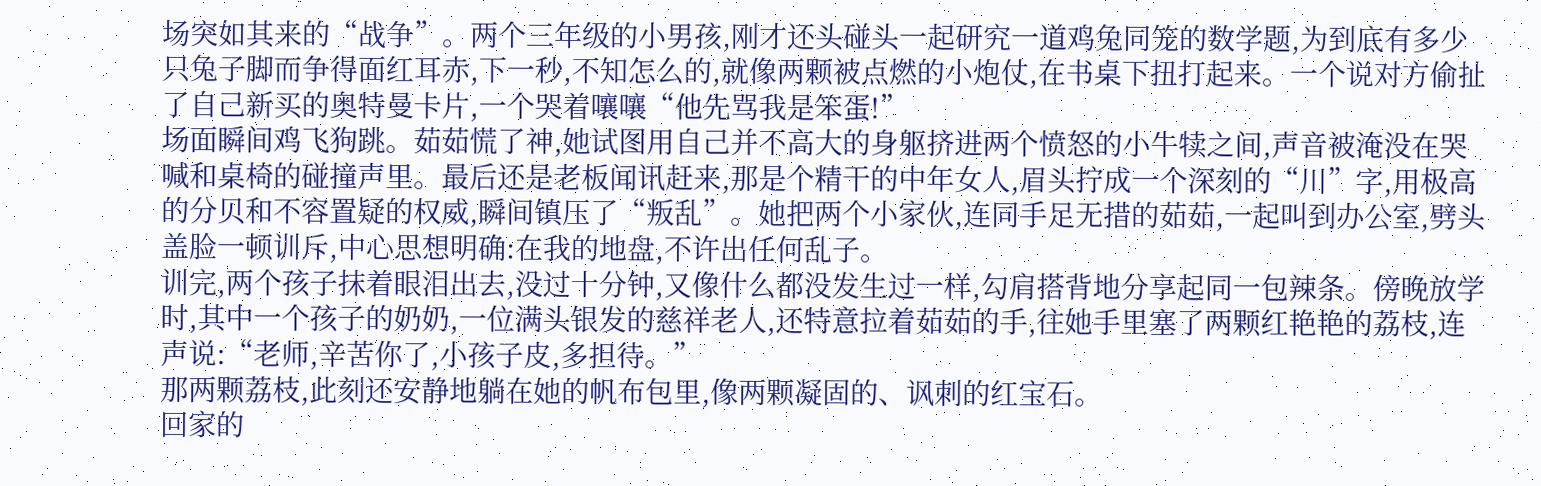场突如其来的“战争”。两个三年级的小男孩,刚才还头碰头一起研究一道鸡兔同笼的数学题,为到底有多少只兔子脚而争得面红耳赤,下一秒,不知怎么的,就像两颗被点燃的小炮仗,在书桌下扭打起来。一个说对方偷扯了自己新买的奥特曼卡片,一个哭着嚷嚷“他先骂我是笨蛋!”
场面瞬间鸡飞狗跳。茹茹慌了神,她试图用自己并不高大的身躯挤进两个愤怒的小牛犊之间,声音被淹没在哭喊和桌椅的碰撞声里。最后还是老板闻讯赶来,那是个精干的中年女人,眉头拧成一个深刻的“川”字,用极高的分贝和不容置疑的权威,瞬间镇压了“叛乱”。她把两个小家伙,连同手足无措的茹茹,一起叫到办公室,劈头盖脸一顿训斥,中心思想明确:在我的地盘,不许出任何乱子。
训完,两个孩子抹着眼泪出去,没过十分钟,又像什么都没发生过一样,勾肩搭背地分享起同一包辣条。傍晚放学时,其中一个孩子的奶奶,一位满头银发的慈祥老人,还特意拉着茹茹的手,往她手里塞了两颗红艳艳的荔枝,连声说:“老师,辛苦你了,小孩子皮,多担待。”
那两颗荔枝,此刻还安静地躺在她的帆布包里,像两颗凝固的、讽刺的红宝石。
回家的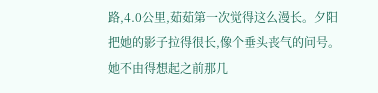路,4.0公里,茹茹第一次觉得这么漫长。夕阳把她的影子拉得很长,像个垂头丧气的问号。她不由得想起之前那几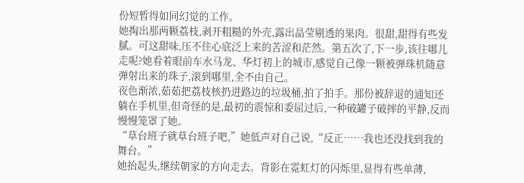份短暂得如同幻觉的工作。
她掏出那两颗荔枝,剥开粗糙的外壳,露出晶莹剔透的果肉。很甜,甜得有些发腻。可这甜味,压不住心底泛上来的苦涩和茫然。第五次了,下一步,该往哪儿走呢?她看着眼前车水马龙、华灯初上的城市,感觉自己像一颗被弹珠机随意弹射出来的珠子,滚到哪里,全不由自己。
夜色渐浓,茹茹把荔枝核扔进路边的垃圾桶,拍了拍手。那份被辞退的通知还躺在手机里,但奇怪的是,最初的震惊和委屈过后,一种破罐子破摔的平静,反而慢慢笼罩了她。
“草台班子就草台班子吧,”她低声对自己说,“反正……我也还没找到我的舞台。”
她抬起头,继续朝家的方向走去。背影在霓虹灯的闪烁里,显得有些单薄,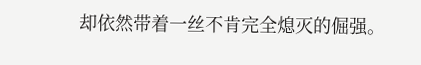却依然带着一丝不肯完全熄灭的倔强。